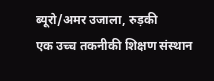ब्यूरो/अमर उजाला, रुड़की
एक उच्च तकनीकी शिक्षण संस्थान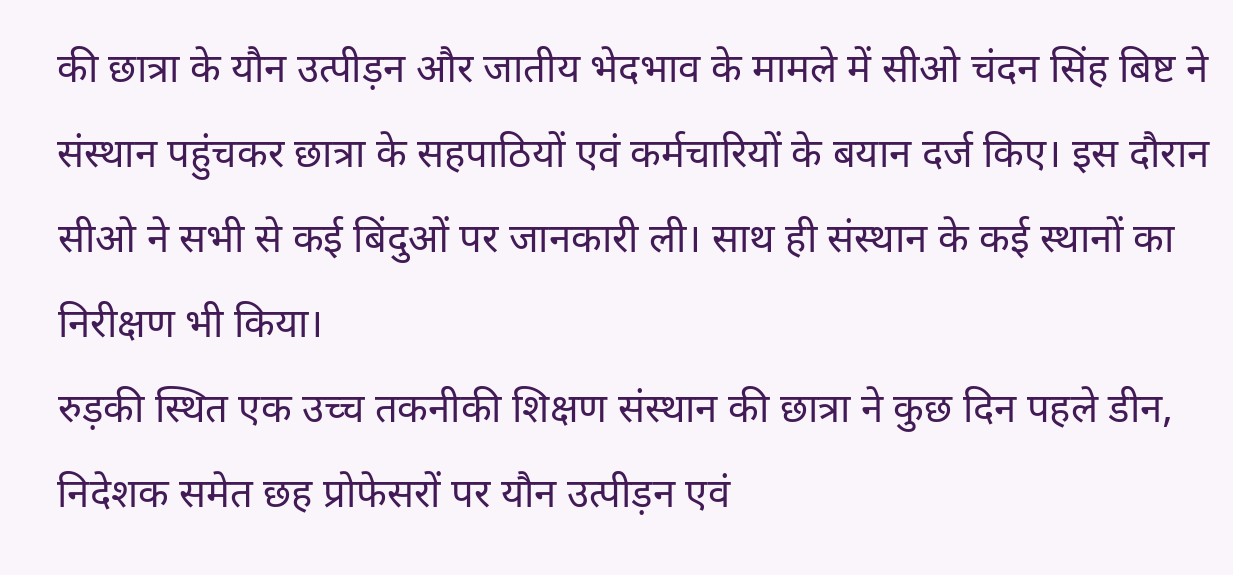की छात्रा के यौन उत्पीड़न और जातीय भेदभाव के मामले में सीओ चंदन सिंह बिष्ट ने संस्थान पहुंचकर छात्रा के सहपाठियों एवं कर्मचारियों के बयान दर्ज किए। इस दौरान सीओ ने सभी से कई बिंदुओं पर जानकारी ली। साथ ही संस्थान के कई स्थानों का निरीक्षण भी किया।
रुड़की स्थित एक उच्च तकनीकी शिक्षण संस्थान की छात्रा ने कुछ दिन पहले डीन, निदेशक समेत छह प्रोफेसरों पर यौन उत्पीड़न एवं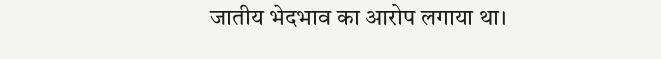जातीय भेदभाव का आरोप लगाया था।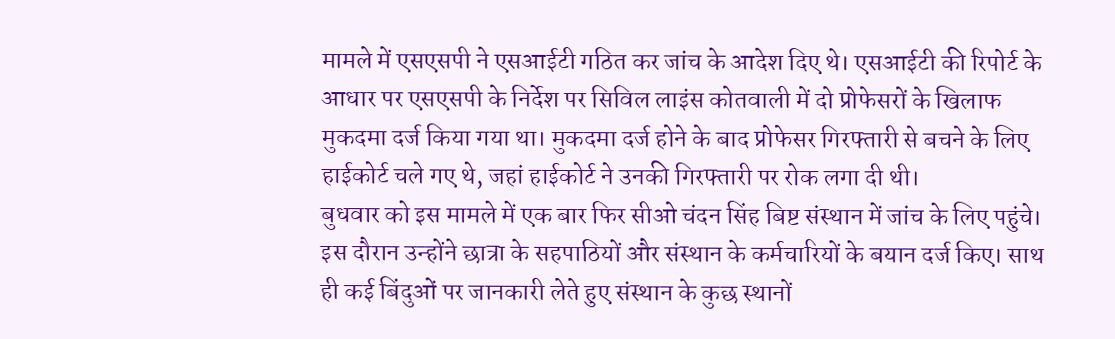मामले में एसएसपी ने एसआईटी गठित कर जांच के आदेश दिए थे। एसआईटी की रिपोर्ट के आधार पर एसएसपी के निर्देश पर सिविल लाइंस कोतवाली में दो प्रोफेसरों के खिलाफ मुकदमा दर्ज किया गया था। मुकदमा दर्ज होने के बाद प्रोफेसर गिरफ्तारी से बचने के लिए हाईकोर्ट चले गए थे, जहां हाईकोर्ट ने उनकी गिरफ्तारी पर रोक लगा दी थी।
बुधवार को इस मामले में एक बार फिर सीओ चंदन सिंह बिष्ट संस्थान में जांच के लिए पहुंचे। इस दौरान उन्होंने छात्रा के सहपाठियों और संस्थान के कर्मचारियों के बयान दर्ज किए। साथ ही कई बिंदुओं पर जानकारी लेते हुए संस्थान के कुछ स्थानों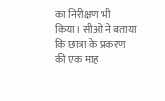का निरीक्षण भी किया। सीओ ने बताया कि छात्रा के प्रकरण की एक माह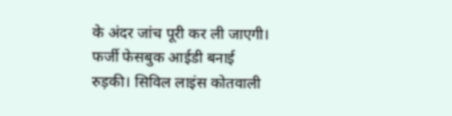के अंदर जांच पूरी कर ली जाएगी।
फर्जी फेसबुक आईडी बनाई
रुड़की। सिविल लाइंस कोतवाली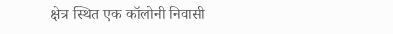क्षेत्र स्थित एक कॉलोनी निवासी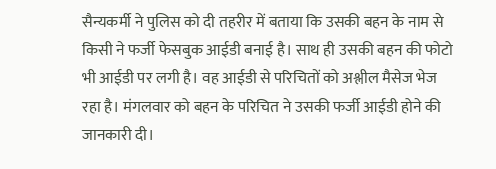सैन्यकर्मी ने पुलिस को दी तहरीर में बताया कि उसकी बहन के नाम से किसी ने फर्जी फेसबुक आईडी बनाई है। साथ ही उसकी बहन की फोटो भी आईडी पर लगी है। वह आईडी से परिचितों को अश्लील मैसेज भेज रहा है। मंगलवार को बहन के परिचित ने उसकी फर्जी आईडी होने की जानकारी दी।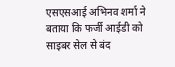एसएसआई अभिनव शर्मा ने बताया कि फर्जी आईडी को साइबर सेल से बंद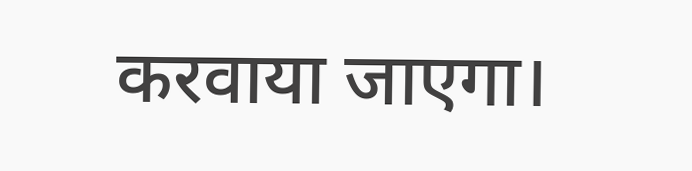करवाया जाएगा।